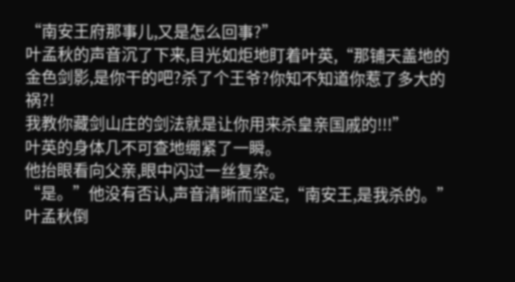“南安王府那事儿,又是怎么回事?”
叶孟秋的声音沉了下来,目光如炬地盯着叶英,“那铺天盖地的金色剑影,是你干的吧?杀了个王爷?你知不知道你惹了多大的祸?!
我教你藏剑山庄的剑法就是让你用来杀皇亲国戚的!!!”
叶英的身体几不可查地绷紧了一瞬。
他抬眼看向父亲,眼中闪过一丝复杂。
“是。”他没有否认,声音清晰而坚定,“南安王,是我杀的。”
叶孟秋倒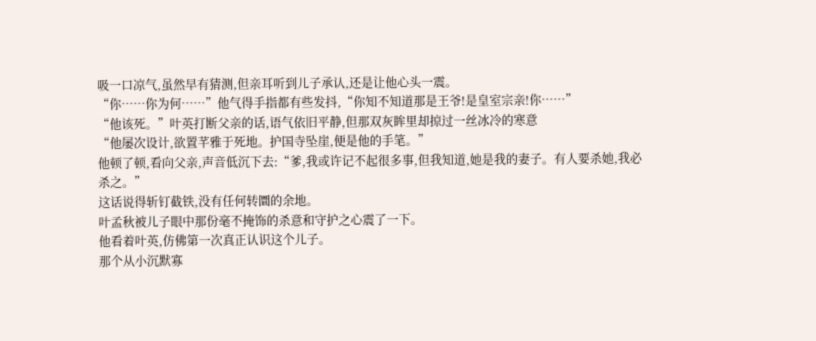吸一口凉气,虽然早有猜测,但亲耳听到儿子承认,还是让他心头一震。
“你……你为何……”他气得手指都有些发抖,“你知不知道那是王爷!是皇室宗亲!你……”
“他该死。”叶英打断父亲的话,语气依旧平静,但那双灰眸里却掠过一丝冰冷的寒意
“他屡次设计,欲置芊雅于死地。护国寺坠崖,便是他的手笔。”
他顿了顿,看向父亲,声音低沉下去:“爹,我或许记不起很多事,但我知道,她是我的妻子。有人要杀她,我必杀之。”
这话说得斩钉截铁,没有任何转圜的余地。
叶孟秋被儿子眼中那份毫不掩饰的杀意和守护之心震了一下。
他看着叶英,仿佛第一次真正认识这个儿子。
那个从小沉默寡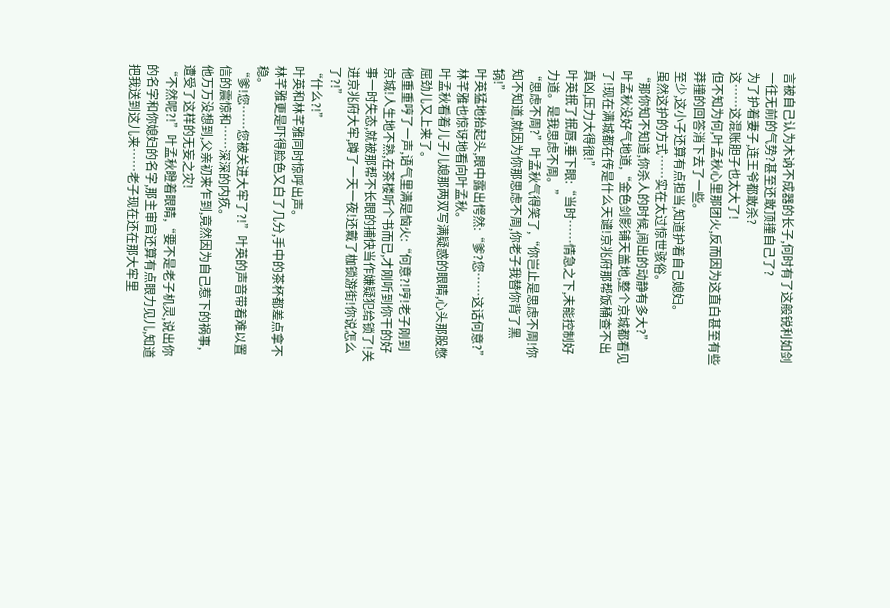言被自己认为木讷不成器的长子,何时有了这般锐利如剑一往无前的气势?甚至还敢顶撞自己了?
为了护着妻子,连王爷都敢杀?
这……这混账胆子也太大了!
但不知为何,叶孟秋心里那团火,反而因为这直白甚至有些莽撞的回答消下去了一些。
至少,这小子还算有点担当,知道护着自己媳妇。
虽然这护的方式……实在太过惊世骇俗。
“那你知不知道,你杀人的时候,闹出的动静有多大?”
叶孟秋没好气地道,“金色剑影铺天盖地,整个京城都看见了!现在满城都在传是什么天谴!京兆府那帮饭桶查不出真凶,压力大得很!”
叶英抿了抿唇,垂下眼:“当时……情急之下,未能控制好力道。是我思虑不周。”
“思虑不周?”叶孟秋气得笑了,“你岂止是思虑不周!你知不知道,就因为你那思虑不周,你老子我替你背了黑锅!”
叶英猛地抬起头,眼中露出愕然:“爹?您……这话何意?”
林芊雅也惊讶地看向叶孟秋。
叶孟秋看着儿子儿媳那两双写满疑惑的眼睛,心头那股憋屈劲儿又上来了。
他重重哼了一声,语气里满是恼火:“何意?!哼!老子刚到京城!人生地不熟,在茶楼听个书而已,才刚听到你干的好事一时失态,就被那帮不长眼的捕快当作嫌疑犯给锁了!关进京兆府大牢,蹲了一天一夜!还戴了枷锁游街!你说怎么了?!”
“什么?!”
叶英和林芊雅同时惊呼出声。
林芊雅更是吓得脸色又白了几分,手中的茶杯都差点拿不稳。
“爹!您……您被关进大牢了?!”叶英的声音带着难以置信的震惊和……深深的内疚。
他万万没想到,父亲初来乍到,竟然因为自己惹下的祸事,遭受了这样的无妄之灾!
“不然呢?!”叶孟秋瞪着眼睛,“要不是老子机灵,说出你的名字和你媳妇的名字,那主审官还算有点眼力见儿,知道把我送到这儿来……老子现在还在那大牢里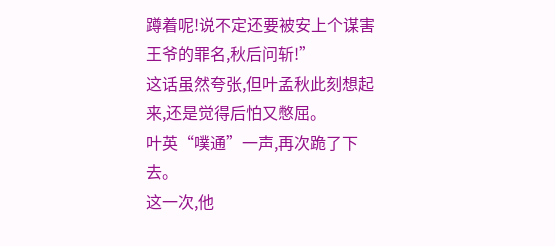蹲着呢!说不定还要被安上个谋害王爷的罪名,秋后问斩!”
这话虽然夸张,但叶孟秋此刻想起来,还是觉得后怕又憋屈。
叶英“噗通”一声,再次跪了下去。
这一次,他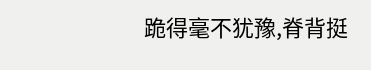跪得毫不犹豫,脊背挺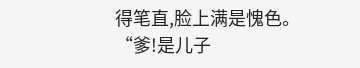得笔直,脸上满是愧色。
“爹!是儿子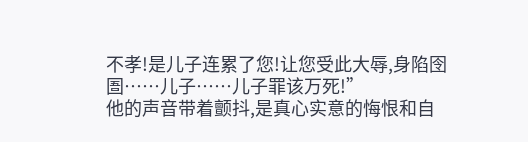不孝!是儿子连累了您!让您受此大辱,身陷囹圄……儿子……儿子罪该万死!”
他的声音带着颤抖,是真心实意的悔恨和自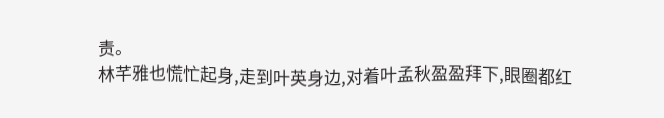责。
林芊雅也慌忙起身,走到叶英身边,对着叶孟秋盈盈拜下,眼圈都红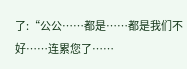了:“公公……都是……都是我们不好……连累您了……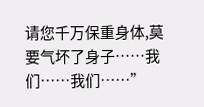请您千万保重身体,莫要气坏了身子……我们……我们……”